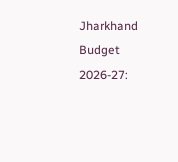Jharkhand Budget 2026-27: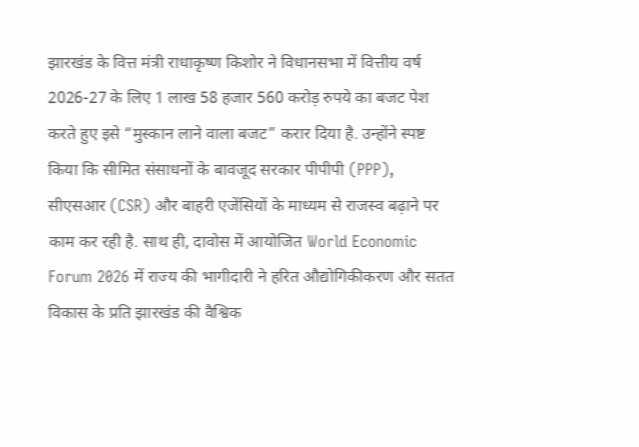झारखंड के वित्त मंत्री राधाकृष्ण किशोर ने विधानसभा में वित्तीय वर्ष 2026-27 के लिए 1 लाख 58 हजार 560 करोड़ रुपये का बजट पेश करते हुए इसे “मुस्कान लाने वाला बजट” करार दिया है. उन्होंने स्पष्ट किया कि सीमित संसाधनों के बावजूद सरकार पीपीपी (PPP), सीएसआर (CSR) और बाहरी एजेंसियों के माध्यम से राजस्व बढ़ाने पर काम कर रही है. साथ ही, दावोस में आयोजित World Economic Forum 2026 में राज्य की भागीदारी ने हरित औद्योगिकीकरण और सतत विकास के प्रति झारखंड की वैश्विक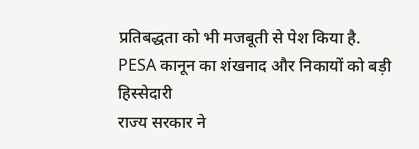प्रतिबद्धता को भी मजबूती से पेश किया है.
PESA कानून का शंखनाद और निकायों को बड़ी हिस्सेदारी
राज्य सरकार ने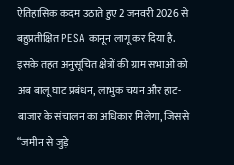ऐतिहासिक कदम उठाते हुए 2 जनवरी 2026 से बहुप्रतीक्षित PESA कानून लागू कर दिया है. इसके तहत अनुसूचित क्षेत्रों की ग्राम सभाओं को अब बालू घाट प्रबंधन, लाभुक चयन और हाट-बाजार के संचालन का अधिकार मिलेगा, जिससे “जमीन से जुड़े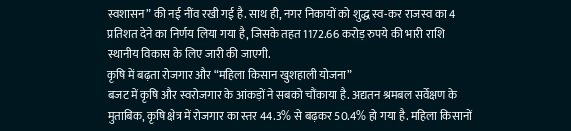स्वशासन” की नई नींव रखी गई है. साथ ही, नगर निकायों को शुद्ध स्व-कर राजस्व का 4 प्रतिशत देने का निर्णय लिया गया है, जिसके तहत 1172.66 करोड़ रुपये की भारी राशि स्थानीय विकास के लिए जारी की जाएगी.
कृषि में बढ़ता रोजगार और “महिला किसान खुशहाली योजना”
बजट में कृषि और स्वरोजगार के आंकड़ों ने सबको चौंकाया है. अद्यतन श्रमबल सर्वेक्षण के मुताबिक, कृषि क्षेत्र में रोजगार का स्तर 44.3% से बढ़कर 50.4% हो गया है. महिला किसानों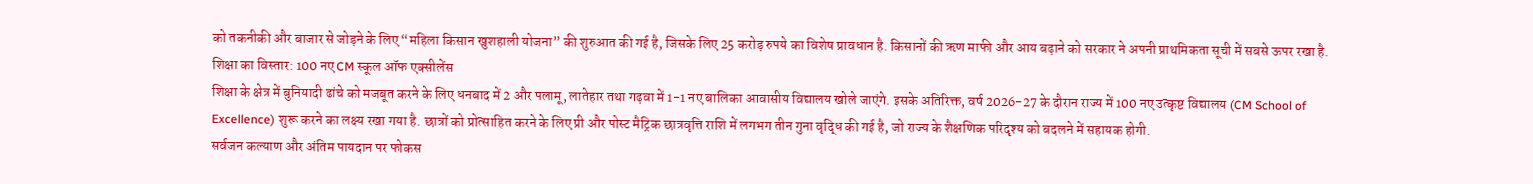को तकनीकी और बाजार से जोड़ने के लिए “महिला किसान खुशहाली योजना” की शुरुआत की गई है, जिसके लिए 25 करोड़ रुपये का विशेष प्रावधान है. किसानों की ऋण माफी और आय बढ़ाने को सरकार ने अपनी प्राथमिकता सूची में सबसे ऊपर रखा है.
शिक्षा का विस्तार: 100 नए CM स्कूल ऑफ एक्सीलेंस
शिक्षा के क्षेत्र में बुनियादी ढांचे को मजबूत करने के लिए धनबाद में 2 और पलामू, लातेहार तथा गढ़वा में 1-1 नए बालिका आवासीय विद्यालय खोले जाएंगे. इसके अतिरिक्त, वर्ष 2026-27 के दौरान राज्य में 100 नए उत्कृष्ट विद्यालय (CM School of Excellence) शुरू करने का लक्ष्य रखा गया है. छात्रों को प्रोत्साहित करने के लिए प्री और पोस्ट मैट्रिक छात्रवृत्ति राशि में लगभग तीन गुना वृद्धि की गई है, जो राज्य के शैक्षणिक परिदृश्य को बदलने में सहायक होगी.
सर्वजन कल्याण और अंतिम पायदान पर फोकस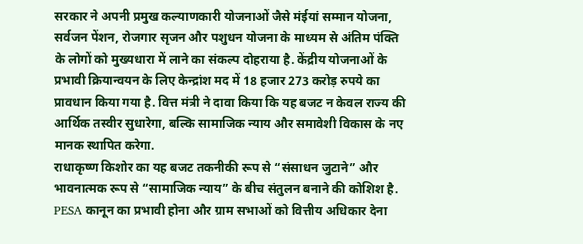सरकार ने अपनी प्रमुख कल्याणकारी योजनाओं जैसे मंईयां सम्मान योजना, सर्वजन पेंशन, रोजगार सृजन और पशुधन योजना के माध्यम से अंतिम पंक्ति के लोगों को मुख्यधारा में लाने का संकल्प दोहराया है. केंद्रीय योजनाओं के प्रभावी क्रियान्वयन के लिए केन्द्रांश मद में 18 हजार 273 करोड़ रुपये का प्रावधान किया गया है. वित्त मंत्री ने दावा किया कि यह बजट न केवल राज्य की आर्थिक तस्वीर सुधारेगा, बल्कि सामाजिक न्याय और समावेशी विकास के नए मानक स्थापित करेगा.
राधाकृष्ण किशोर का यह बजट तकनीकी रूप से “संसाधन जुटाने” और भावनात्मक रूप से “सामाजिक न्याय” के बीच संतुलन बनाने की कोशिश है. PESA कानून का प्रभावी होना और ग्राम सभाओं को वित्तीय अधिकार देना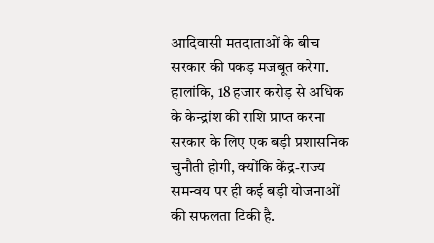आदिवासी मतदाताओं के बीच सरकार की पकड़ मजबूत करेगा. हालांकि, 18 हजार करोड़ से अधिक के केन्द्रांश की राशि प्राप्त करना सरकार के लिए एक बड़ी प्रशासनिक चुनौती होगी, क्योंकि केंद्र-राज्य समन्वय पर ही कई बड़ी योजनाओं की सफलता टिकी है.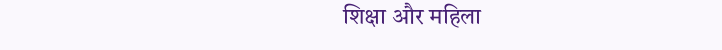शिक्षा और महिला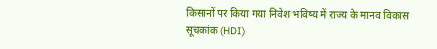किसानों पर किया गया निवेश भविष्य में राज्य के मानव विकास सूचकांक (HDI)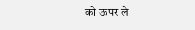को ऊपर ले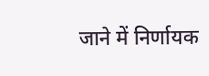जाने में निर्णायक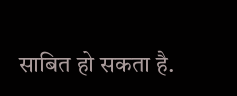साबित हो सकता है.